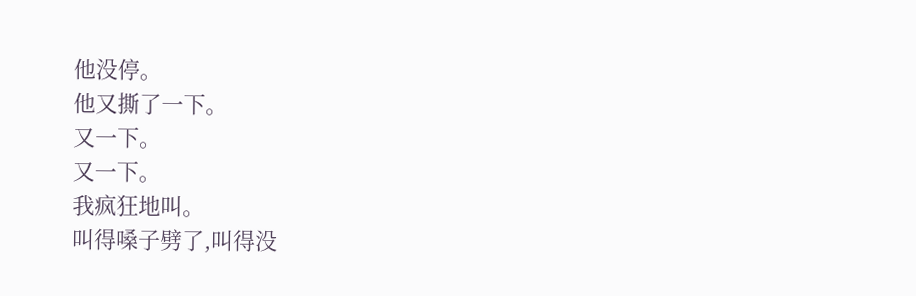他没停。
他又撕了一下。
又一下。
又一下。
我疯狂地叫。
叫得嗓子劈了,叫得没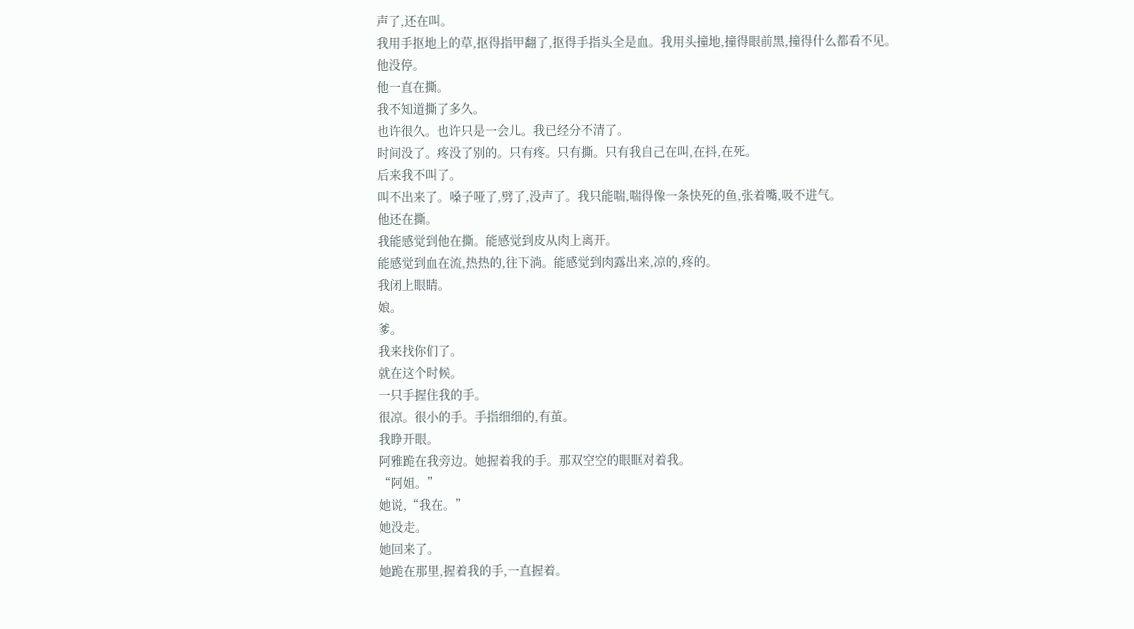声了,还在叫。
我用手抠地上的草,抠得指甲翻了,抠得手指头全是血。我用头撞地,撞得眼前黑,撞得什么都看不见。
他没停。
他一直在撕。
我不知道撕了多久。
也许很久。也许只是一会儿。我已经分不清了。
时间没了。疼没了别的。只有疼。只有撕。只有我自己在叫,在抖,在死。
后来我不叫了。
叫不出来了。嗓子哑了,劈了,没声了。我只能喘,喘得像一条快死的鱼,张着嘴,吸不进气。
他还在撕。
我能感觉到他在撕。能感觉到皮从肉上离开。
能感觉到血在流,热热的,往下淌。能感觉到肉露出来,凉的,疼的。
我闭上眼睛。
娘。
爹。
我来找你们了。
就在这个时候。
一只手握住我的手。
很凉。很小的手。手指细细的,有茧。
我睁开眼。
阿雅跪在我旁边。她握着我的手。那双空空的眼眶对着我。
“阿姐。”
她说,“我在。”
她没走。
她回来了。
她跪在那里,握着我的手,一直握着。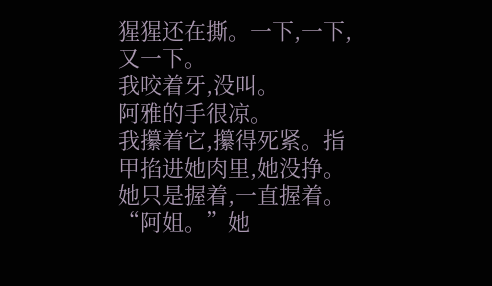猩猩还在撕。一下,一下,又一下。
我咬着牙,没叫。
阿雅的手很凉。
我攥着它,攥得死紧。指甲掐进她肉里,她没挣。
她只是握着,一直握着。
“阿姐。”她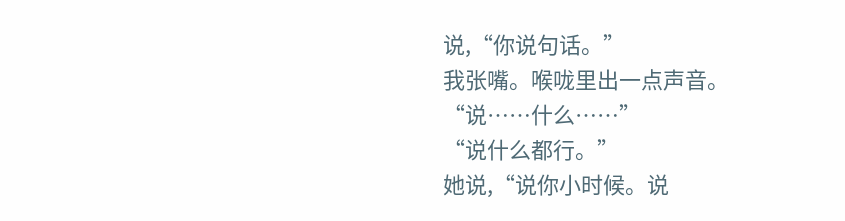说,“你说句话。”
我张嘴。喉咙里出一点声音。
“说……什么……”
“说什么都行。”
她说,“说你小时候。说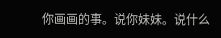你画画的事。说你妹妹。说什么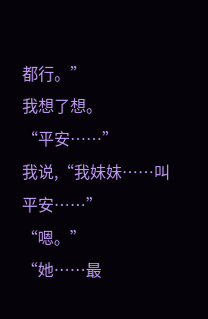都行。”
我想了想。
“平安……”
我说,“我妹妹……叫平安……”
“嗯。”
“她……最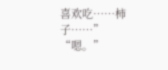喜欢吃……柿子……”
“嗯。”